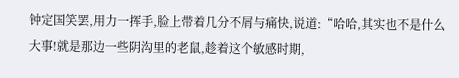钟定国笑罢,用力一挥手,脸上带着几分不屑与痛快,说道:“哈哈,其实也不是什么大事!就是那边一些阴沟里的老鼠,趁着这个敏感时期,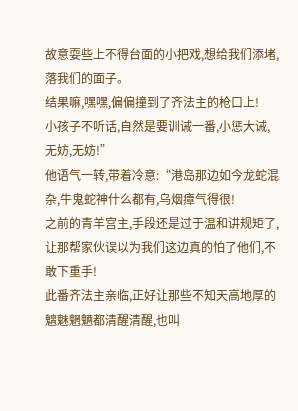故意耍些上不得台面的小把戏,想给我们添堵,落我们的面子。
结果嘛,嘿嘿,偏偏撞到了齐法主的枪口上!
小孩子不听话,自然是要训诫一番,小惩大诫,无妨,无妨!”
他语气一转,带着冷意:“港岛那边如今龙蛇混杂,牛鬼蛇神什么都有,乌烟瘴气得很!
之前的青羊宫主,手段还是过于温和讲规矩了,让那帮家伙误以为我们这边真的怕了他们,不敢下重手!
此番齐法主亲临,正好让那些不知天高地厚的魑魅魍魉都清醒清醒,也叫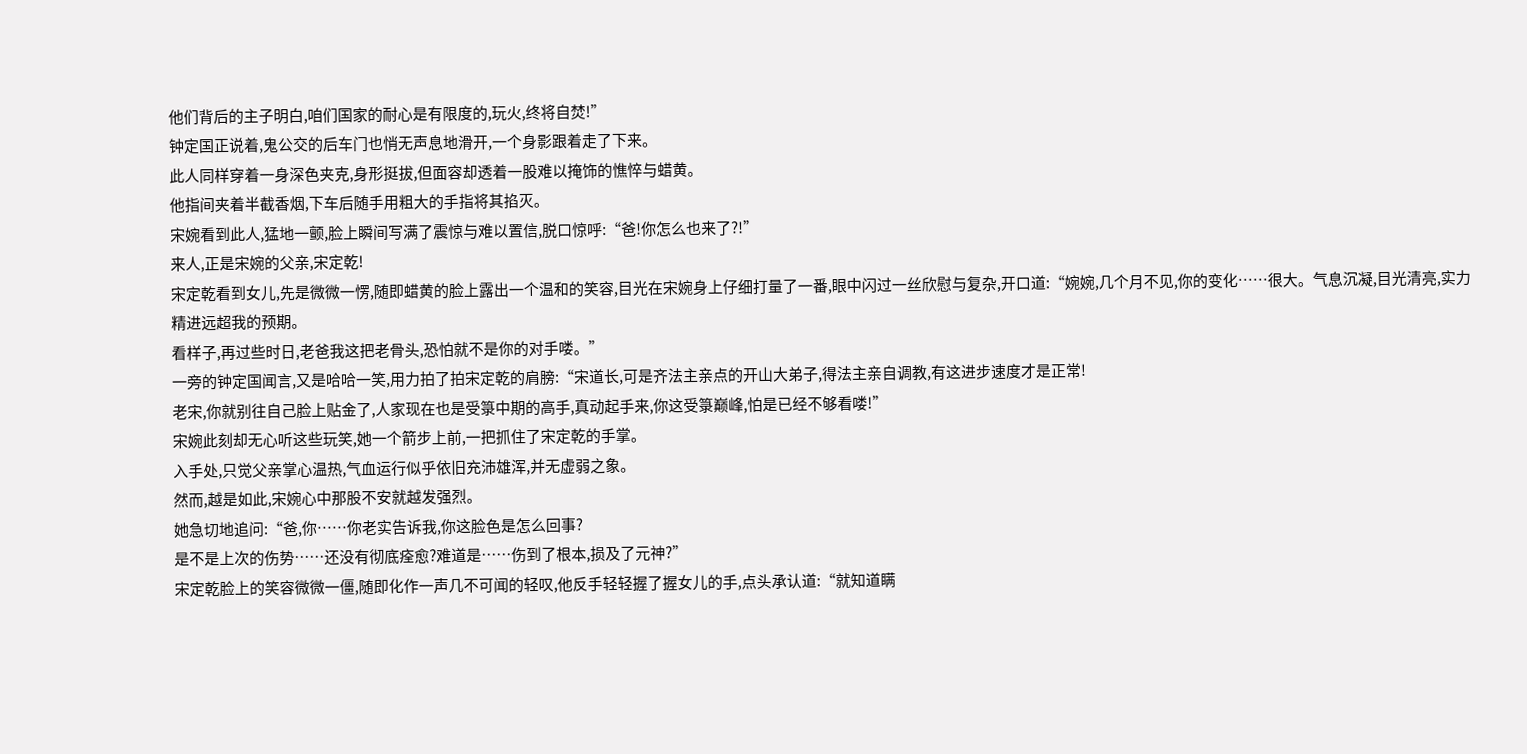他们背后的主子明白,咱们国家的耐心是有限度的,玩火,终将自焚!”
钟定国正说着,鬼公交的后车门也悄无声息地滑开,一个身影跟着走了下来。
此人同样穿着一身深色夹克,身形挺拔,但面容却透着一股难以掩饰的憔悴与蜡黄。
他指间夹着半截香烟,下车后随手用粗大的手指将其掐灭。
宋婉看到此人,猛地一颤,脸上瞬间写满了震惊与难以置信,脱口惊呼:“爸!你怎么也来了?!”
来人,正是宋婉的父亲,宋定乾!
宋定乾看到女儿,先是微微一愣,随即蜡黄的脸上露出一个温和的笑容,目光在宋婉身上仔细打量了一番,眼中闪过一丝欣慰与复杂,开口道:“婉婉,几个月不见,你的变化……很大。气息沉凝,目光清亮,实力精进远超我的预期。
看样子,再过些时日,老爸我这把老骨头,恐怕就不是你的对手喽。”
一旁的钟定国闻言,又是哈哈一笑,用力拍了拍宋定乾的肩膀:“宋道长,可是齐法主亲点的开山大弟子,得法主亲自调教,有这进步速度才是正常!
老宋,你就别往自己脸上贴金了,人家现在也是受箓中期的高手,真动起手来,你这受箓巅峰,怕是已经不够看喽!”
宋婉此刻却无心听这些玩笑,她一个箭步上前,一把抓住了宋定乾的手掌。
入手处,只觉父亲掌心温热,气血运行似乎依旧充沛雄浑,并无虚弱之象。
然而,越是如此,宋婉心中那股不安就越发强烈。
她急切地追问:“爸,你……你老实告诉我,你这脸色是怎么回事?
是不是上次的伤势……还没有彻底痊愈?难道是……伤到了根本,损及了元神?”
宋定乾脸上的笑容微微一僵,随即化作一声几不可闻的轻叹,他反手轻轻握了握女儿的手,点头承认道:“就知道瞒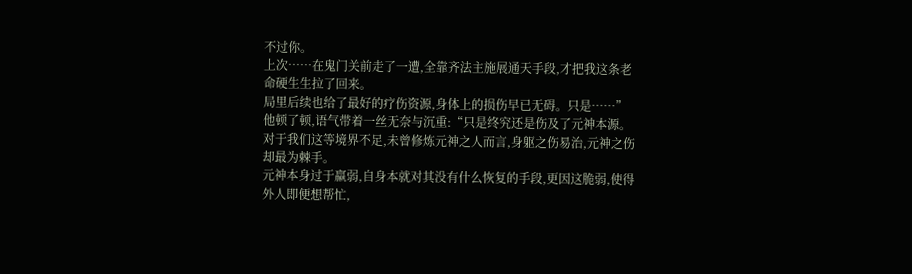不过你。
上次……在鬼门关前走了一遭,全靠齐法主施展通天手段,才把我这条老命硬生生拉了回来。
局里后续也给了最好的疗伤资源,身体上的损伤早已无碍。只是……”
他顿了顿,语气带着一丝无奈与沉重:“只是终究还是伤及了元神本源。
对于我们这等境界不足,未曾修炼元神之人而言,身躯之伤易治,元神之伤却最为棘手。
元神本身过于羸弱,自身本就对其没有什么恢复的手段,更因这脆弱,使得外人即便想帮忙,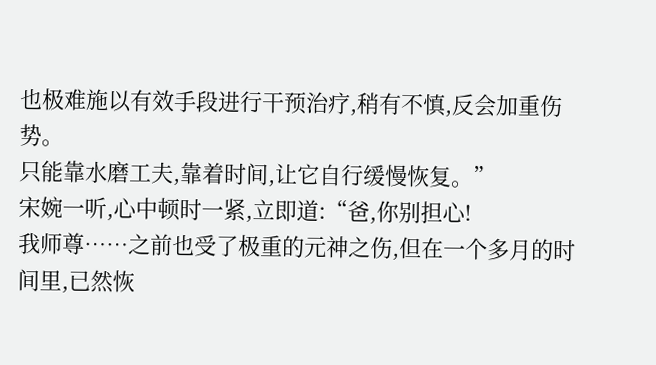也极难施以有效手段进行干预治疗,稍有不慎,反会加重伤势。
只能靠水磨工夫,靠着时间,让它自行缓慢恢复。”
宋婉一听,心中顿时一紧,立即道:“爸,你别担心!
我师尊……之前也受了极重的元神之伤,但在一个多月的时间里,已然恢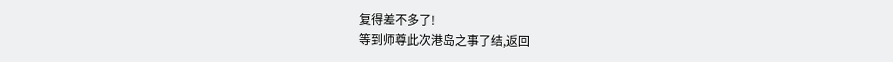复得差不多了!
等到师尊此次港岛之事了结,返回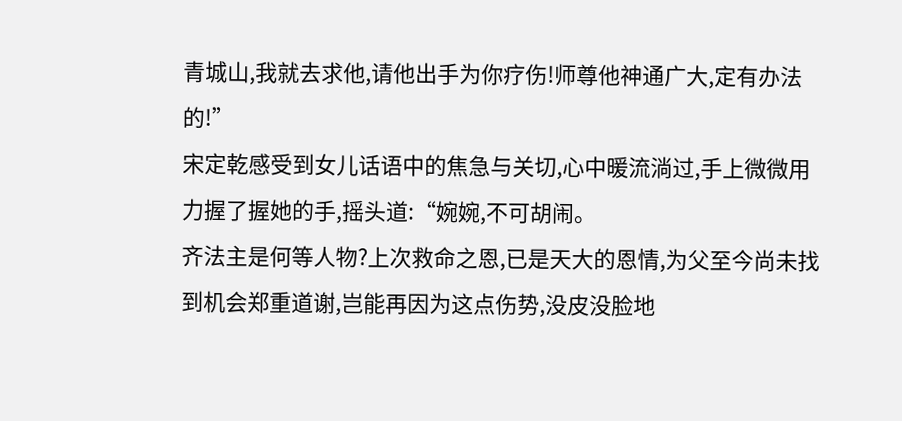青城山,我就去求他,请他出手为你疗伤!师尊他神通广大,定有办法的!”
宋定乾感受到女儿话语中的焦急与关切,心中暖流淌过,手上微微用力握了握她的手,摇头道:“婉婉,不可胡闹。
齐法主是何等人物?上次救命之恩,已是天大的恩情,为父至今尚未找到机会郑重道谢,岂能再因为这点伤势,没皮没脸地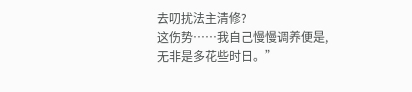去叨扰法主清修?
这伤势……我自己慢慢调养便是,无非是多花些时日。”